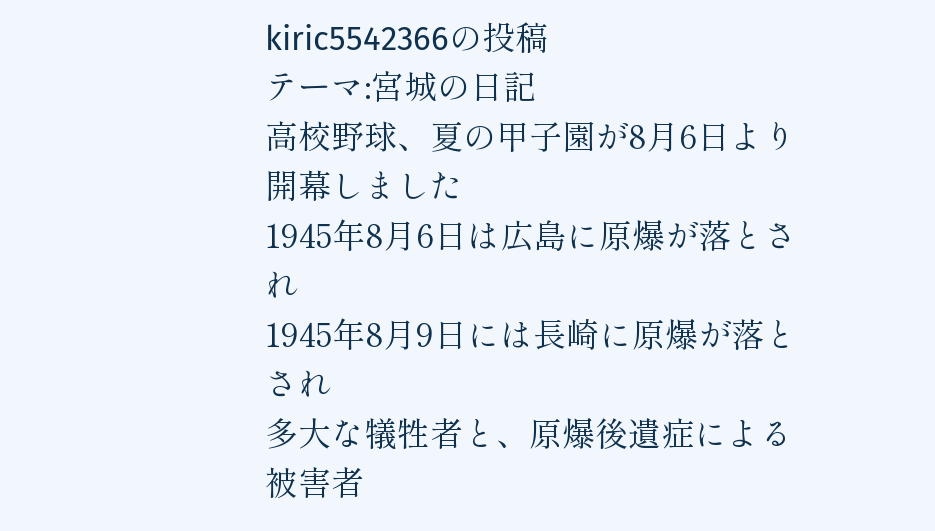kiric5542366の投稿
テーマ:宮城の日記
高校野球、夏の甲子園が8月6日より開幕しました
1945年8月6日は広島に原爆が落とされ
1945年8月9日には長崎に原爆が落とされ
多大な犠牲者と、原爆後遺症による被害者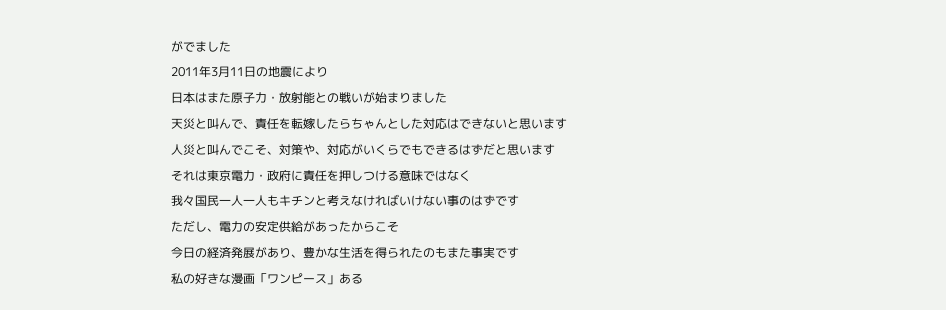がでました
2011年3月11日の地震により
日本はまた原子力・放射能との戦いが始まりました
天災と叫んで、責任を転嫁したらちゃんとした対応はできないと思います
人災と叫んでこそ、対策や、対応がいくらでもできるはずだと思います
それは東京電力・政府に責任を押しつける意味ではなく
我々国民一人一人もキチンと考えなければいけない事のはずです
ただし、電力の安定供給があったからこそ
今日の経済発展があり、豊かな生活を得られたのもまた事実です
私の好きな漫画「ワンピース」ある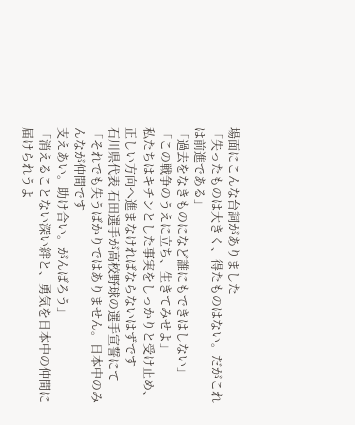場面にこんな台詞がありました
「失ったものは大きく、得たものはない。だがこれは前進である」
「過去をなきものになど誰にもできはしない」
「この戦争のうえに立ち、生きてみせよ」
私たちはキチンとした事実をしっかりと受け止め、
正しい方向へ進まなければならないはずです
石川県代表 石田選手が高校野球の選手宣誓にて
「それでも失うばかりではありません。日本中のみんなが仲間です
支えあい。助け合い。がんばろう」
「消えることない深い絆と、勇気を日本中の仲間に届けられうよ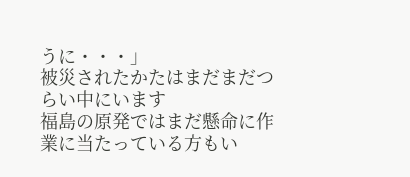うに・・・」
被災されたかたはまだまだつらい中にいます
福島の原発ではまだ懸命に作業に当たっている方もい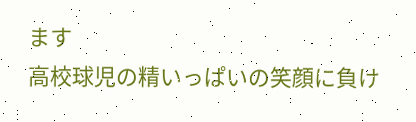ます
高校球児の精いっぱいの笑顔に負け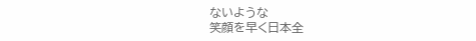ないような
笑顔を早く日本全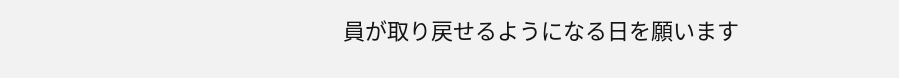員が取り戻せるようになる日を願います